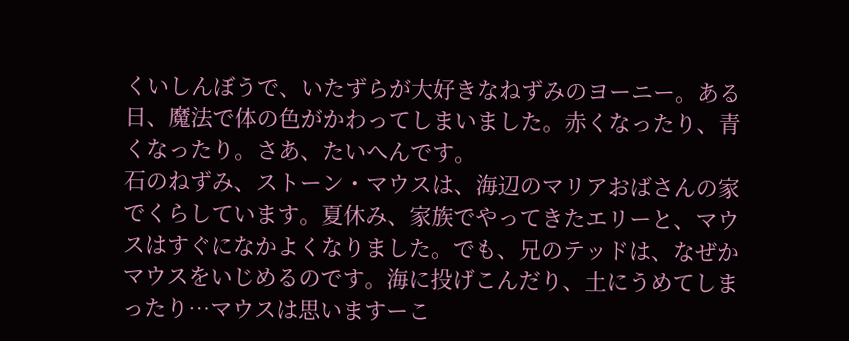くいしんぼうで、いたずらが大好きなねずみのヨーニー。ある日、魔法で体の色がかわってしまいました。赤くなったり、青くなったり。さあ、たいへんです。
石のねずみ、ストーン・マウスは、海辺のマリアおばさんの家でくらしています。夏休み、家族でやってきたエリーと、マウスはすぐになかよくなりました。でも、兄のテッドは、なぜかマウスをいじめるのです。海に投げこんだり、土にうめてしまったり…マウスは思いますーこ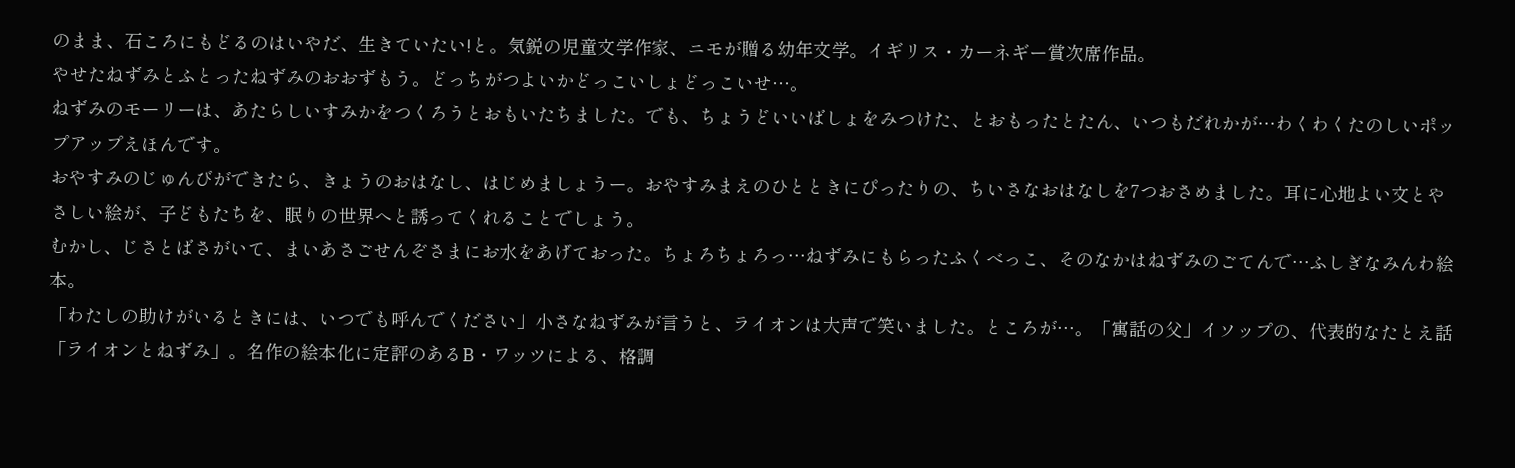のまま、石ころにもどるのはいやだ、生きていたい!と。気鋭の児童文学作家、ニモが贈る幼年文学。イギリス・カーネギー賞次席作品。
やせたねずみとふとったねずみのおおずもう。どっちがつよいかどっこいしょどっこいせ…。
ねずみのモーリーは、あたらしいすみかをつくろうとおもいたちました。でも、ちょうどいいばしょをみつけた、とおもったとたん、いつもだれかが…わくわくたのしいポップアップえほんです。
おやすみのじゅんびができたら、きょうのおはなし、はじめましょうー。おやすみまえのひとときにぴったりの、ちいさなおはなしを7つおさめました。耳に心地よい文とやさしい絵が、子どもたちを、眠りの世界へと誘ってくれることでしょう。
むかし、じさとばさがいて、まいあさごせんぞさまにお水をあげておった。ちょろちょろっ…ねずみにもらったふくべっこ、そのなかはねずみのごてんで…ふしぎなみんわ絵本。
「わたしの助けがいるときには、いつでも呼んでください」小さなねずみが言うと、ライオンは大声で笑いました。ところが…。「寓話の父」イソップの、代表的なたとえ話「ライオンとねずみ」。名作の絵本化に定評のあるB・ワッツによる、格調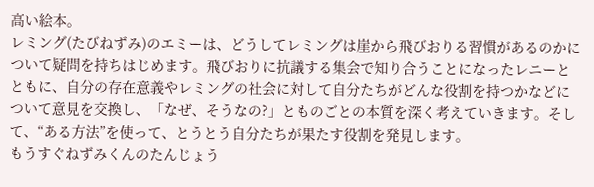高い絵本。
レミング(たびねずみ)のエミーは、どうしてレミングは崖から飛びおりる習慣があるのかについて疑問を持ちはじめます。飛びおりに抗議する集会で知り合うことになったレニーとともに、自分の存在意義やレミングの社会に対して自分たちがどんな役割を持つかなどについて意見を交換し、「なぜ、そうなの?」とものごとの本質を深く考えていきます。そして、“ある方法”を使って、とうとう自分たちが果たす役割を発見します。
もうすぐねずみくんのたんじょう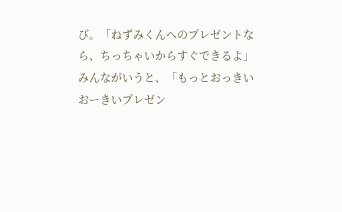び。「ねずみくんへのプレゼントなら、ちっちゃいからすぐできるよ」みんながいうと、「もっとおっきいおーきいプレゼン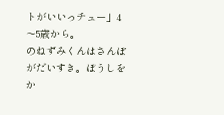トがいいっチュー」4〜5歳から。
のねずみくんはさんぽがだいすき。ぼうしをか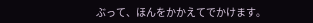ぶって、ほんをかかえてでかけます。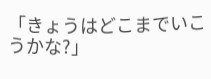「きょうはどこまでいこうかな?」